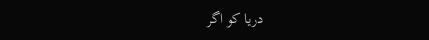دریا کو اگر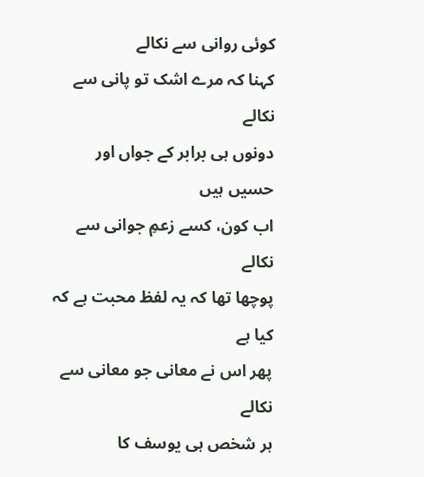کوئی روانی سے نکالے
کہنا کہ مرے اشک تو پانی سے نکالے
دونوں ہی برابر کے جواں اور حسیں ہیں
اب کون، کسے زعمِ جوانی سے نکالے
پوچھا تھا کہ یہ لفظ محبت ہے کہ کیا ہے
پھر اس نے معانی جو معانی سے نکالے
ہر شخص ہی یوسف کا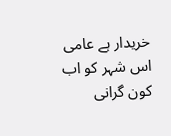خریدار ہے عامی
اس شہر کو اب کون گرانی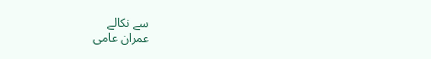سے نکالے
عمران عامی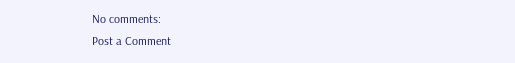No comments:
Post a Comment